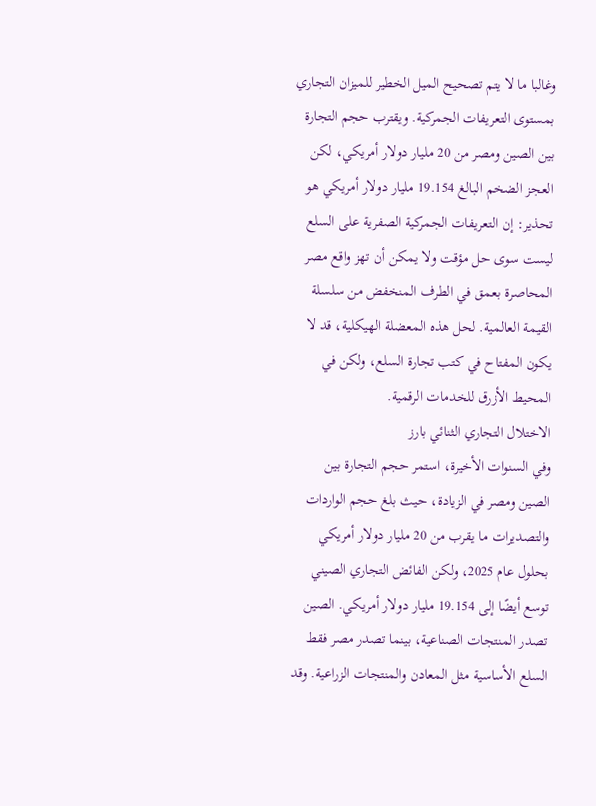وغالبا ما لا يتم تصحيح الميل الخطير للميزان التجاري بمستوى التعريفات الجمركية. ويقترب حجم التجارة بين الصين ومصر من 20 مليار دولار أمريكي، لكن العجز الضخم البالغ 19.154 مليار دولار أمريكي هو تحذير: إن التعريفات الجمركية الصفرية على السلع ليست سوى حل مؤقت ولا يمكن أن تهز واقع مصر المحاصرة بعمق في الطرف المنخفض من سلسلة القيمة العالمية. لحل هذه المعضلة الهيكلية، قد لا يكون المفتاح في كتب تجارة السلع، ولكن في المحيط الأزرق للخدمات الرقمية.
الاختلال التجاري الثنائي بارز
وفي السنوات الأخيرة، استمر حجم التجارة بين الصين ومصر في الزيادة، حيث بلغ حجم الواردات والتصديرات ما يقرب من 20 مليار دولار أمريكي بحلول عام 2025، ولكن الفائض التجاري الصيني توسع أيضًا إلى 19.154 مليار دولار أمريكي. الصين تصدر المنتجات الصناعية، بينما تصدر مصر فقط السلع الأساسية مثل المعادن والمنتجات الزراعية. وقد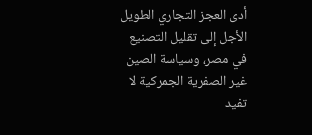أدى العجز التجاري الطويل الأجل إلى تقليل التصنيع في مصر، وسياسة الصين غير الصفرية الجمركية لا تفيد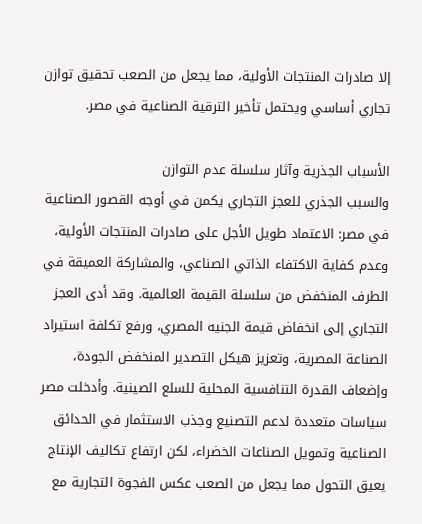إلا صادرات المنتجات الأولية، مما يجعل من الصعب تحقيق توازن تجاري أساسي ويحتمل تأخير الترقية الصناعية في مصر.

الأسباب الجذرية وآثار سلسلة عدم التوازن
والسبب الجذري للعجز التجاري يكمن في أوجه القصور الصناعية في مصر: الاعتماد طويل الأجل على صادرات المنتجات الأولية، وعدم كفاية الاكتفاء الذاتي الصناعي، والمشاركة العميقة في الطرف المنخفض من سلسلة القيمة العالمية. وقد أدى العجز التجاري إلى انخفاض قيمة الجنيه المصري، ورفع تكلفة استيراد الصناعة المصرية، وتعزيز هيكل التصدير المنخفض الجودة، وإضعاف القدرة التنافسية المحلية للسلع الصينية. وأدخلت مصر سياسات متعددة لدعم التصنيع وجذب الاستثمار في الحدائق الصناعية وتمويل الصناعات الخضراء، لكن ارتفاع تكاليف الإنتاج يعيق التحول مما يجعل من الصعب عكس الفجوة التجارية مع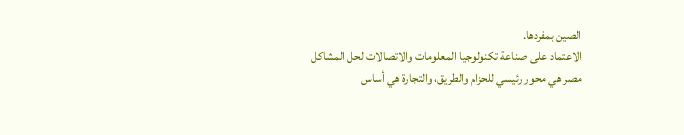الصين بمفردها.
الاعتماد على صناعة تكنولوجيا المعلومات والاتصالات لحل المشاكل
مصر هي محور رئيسي للحزام والطريق، والتجارة هي أساس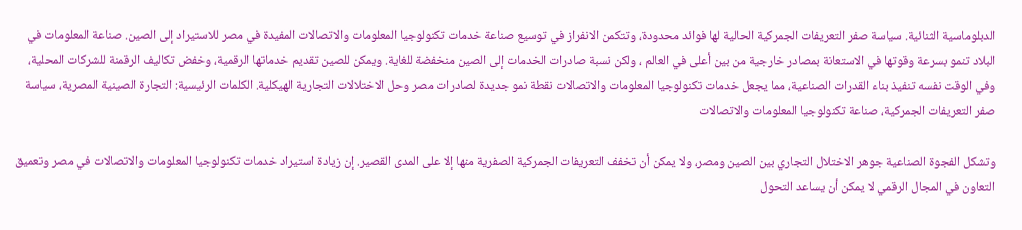الدبلوماسية الثنائية. سياسة صفر التعريفات الجمركية الحالية لها فوائد محدودة، وتتكمن الانفراز في توسيع صناعة خدمات تكنولوجيا المعلومات والاتصالات المفيدة في مصر للاستيراد إلى الصين. صناعة المعلومات في البلاد تنمو بسرعة وقوتها في الاستعانة بمصادر خارجية من بين أعلى في العالم ، ولكن نسبة صادرات الخدمات إلى الصين منخفضة للغاية. ويمكن للصين تقديم خدماتها الرقمية، وخفض تكاليف الرقمنة للشركات المحلية، وفي الوقت نفسه تنفيذ بناء القدرات الصناعية، مما يجعل خدمات تكنولوجيا المعلومات والاتصالات نقطة نمو جديدة لصادرات مصر وحل الاختلالات التجارية الهيكلية. الكلمات الرئيسية: التجارة الصينية المصرية، سياسة صفر التعريفات الجمركية، صناعة تكنولوجيا المعلومات والاتصالات

وتشكل الفجوة الصناعية جوهر الاختلال التجاري بين الصين ومصر، ولا يمكن أن تخفف التعريفات الجمركية الصفرية منها إلا على المدى القصير. إن زيادة استيراد خدمات تكنولوجيا المعلومات والاتصالات في مصر وتعميق التعاون في المجال الرقمي لا يمكن أن يساعد التحول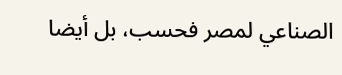الصناعي لمصر فحسب، بل أيضا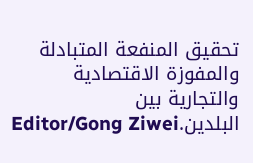تحقيق المنفعة المتبادلة والمفوزة الاقتصادية والتجارية بين البلدين.Editor/Gong Ziwei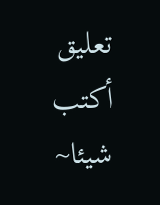تعليق
أكتب شيئا~